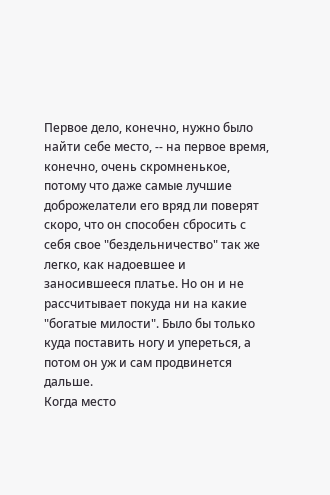Первое дело, конечно, нужно было найти себе место, -- на первое время, конечно, очень скромненькое, потому что даже самые лучшие доброжелатели его вряд ли поверят скоро, что он способен сбросить с себя свое "бездельничество" так же легко, как надоевшее и заносившееся платье. Но он и не рассчитывает покуда ни на какие "богатые милости". Было бы только куда поставить ногу и упереться, а потом он уж и сам продвинется дальше.
Когда место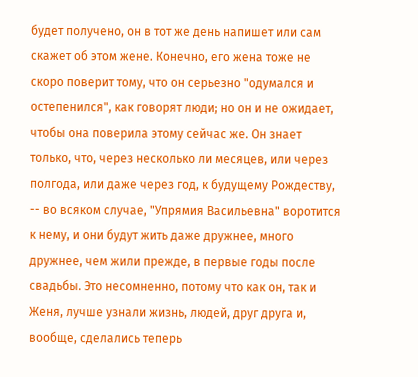будет получено, он в тот же день напишет или сам скажет об этом жене. Конечно, его жена тоже не скоро поверит тому, что он серьезно "одумался и остепенился", как говорят люди; но он и не ожидает, чтобы она поверила этому сейчас же. Он знает только, что, через несколько ли месяцев, или через полгода, или даже через год, к будущему Рождеству, -- во всяком случае, "Упрямия Васильевна" воротится к нему, и они будут жить даже дружнее, много дружнее, чем жили прежде, в первые годы после свадьбы. Это несомненно, потому что как он, так и Женя, лучше узнали жизнь, людей, друг друга и, вообще, сделались теперь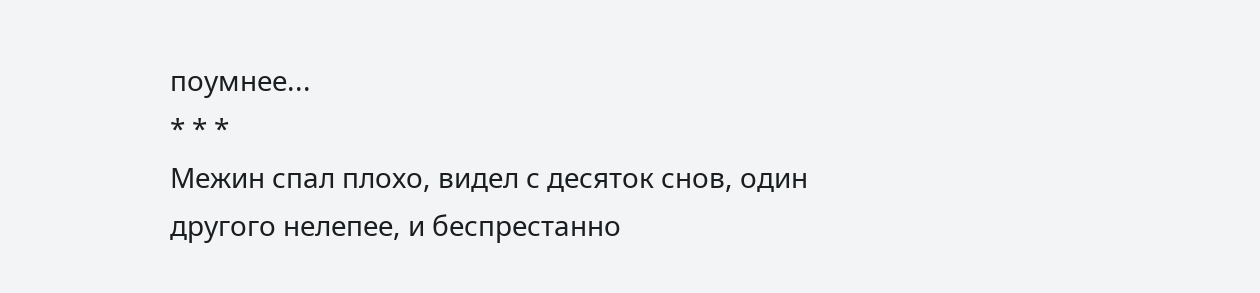поумнее...
* * *
Межин спал плохо, видел с десяток снов, один другого нелепее, и беспрестанно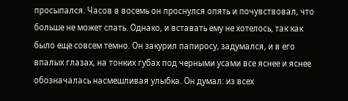просыпался. Часов в восемь он проснулся опять и почувствовал, что больше не может спать. Однако, и вставать ему не хотелось, так как было еще совсем темно. Он закурил папиросу, задумался, и в его впалых глазах, на тонких губах под черными усами все яснее и яснее обозначалась насмешливая улыбка. Он думал: из всех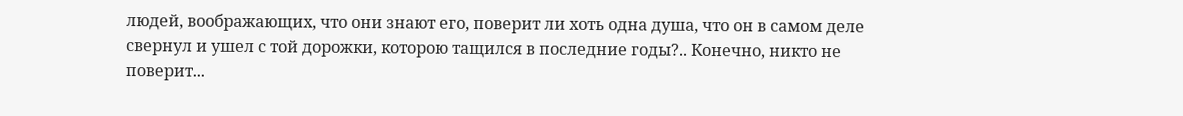людей, воображающих, что они знают его, поверит ли хоть одна душа, что он в самом деле свернул и ушел с той дорожки, которою тащился в последние годы?.. Конечно, никто не поверит...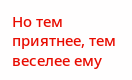Но тем приятнее, тем веселее ему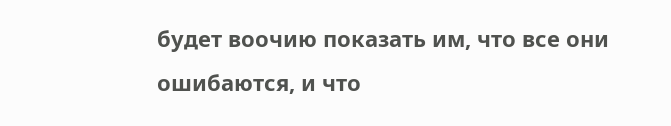будет воочию показать им, что все они ошибаются, и что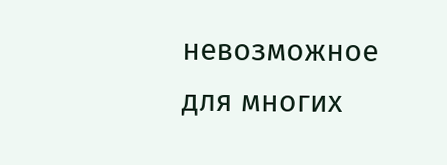невозможное для многих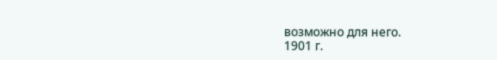возможно для него.
1901 г.